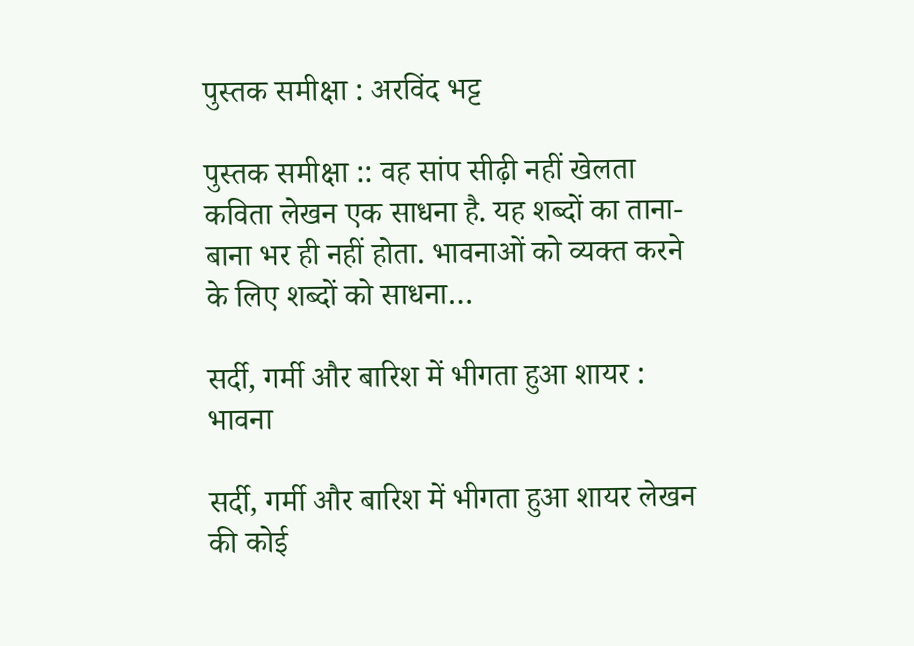पुस्तक समीक्षा : अरविंद भट्ट

पुस्तक समीक्षा :: वह सांप सीढ़ी नहीं खेलता कविता लेखन एक साधना है. यह शब्दों का ताना-बाना भर ही नहीं होता. भावनाओं को व्यक्त करने के लिए शब्दों को साधना…

सर्दी, गर्मी और बारिश में भीगता हुआ शायर : भावना

सर्दी, गर्मी और बारिश में भीगता हुआ शायर लेखन की कोई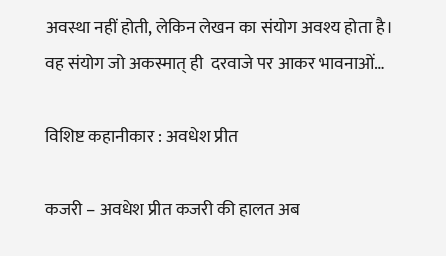अवस्था नहीं होती, लेकिन लेखन का संयोग अवश्य होता है। वह संयोग जो अकस्मात् ही  दरवाजे पर आकर भावनाओं…

विशिष्ट कहानीकार : अवधेश प्रीत

कजरी – अवधेश प्रीत कजरी की हालत अब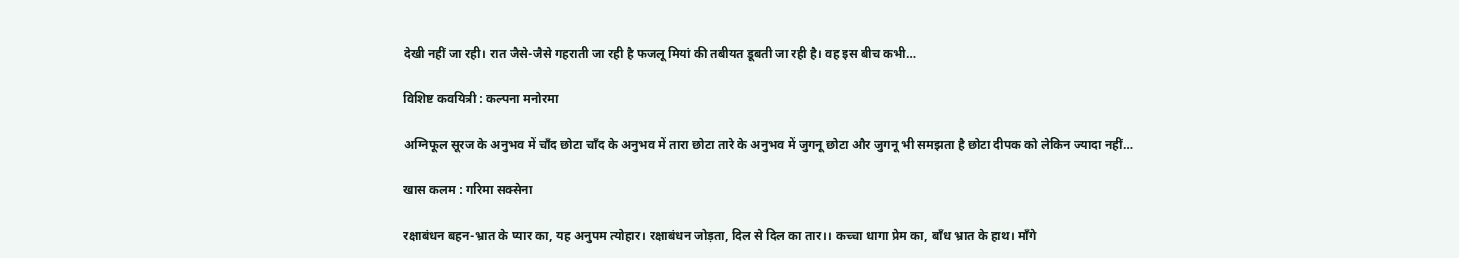देखी नहीं जा रही। रात जैसे-जैसे गहराती जा रही है फजलू मियां की तबीयत डूबती जा रही है। वह इस बीच कभी…

विशिष्ट कवयित्री : कल्पना मनोरमा

अग्निफूल सूरज के अनुभव में चाँद छोटा चाँद के अनुभव में तारा छोटा तारे के अनुभव में जुगनू छोटा और जुगनू भी समझता है छोटा दीपक को लेकिन ज्यादा नहीं…

खास कलम : गरिमा सक्सेना

रक्षाबंधन बहन-भ्रात के प्यार का, यह अनुपम त्योहार। रक्षाबंधन जोड़ता, दिल से दिल का तार।। कच्चा धागा प्रेम का, बाँध भ्रात के हाथ। माँगे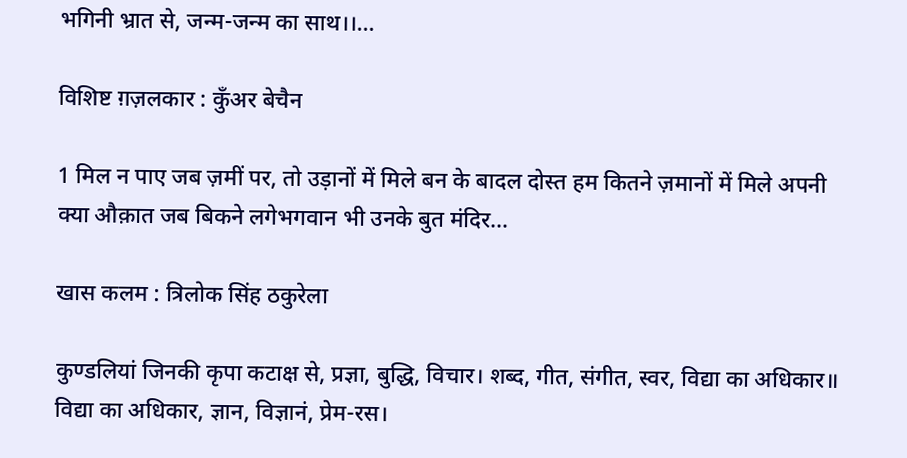भगिनी भ्रात से, जन्म-जन्म का साथ।।…

विशिष्ट ग़ज़लकार : कुँअर बेचैन

1 मिल न पाए जब ज़मीं पर, तो उड़ानों में मिले बन के बादल दोस्त हम कितने ज़मानों में मिले अपनी क्या औक़ात जब बिकने लगेभगवान भी उनके बुत मंदिर…

खास कलम : त्रिलोक सिंह ठकुरेला

कुण्डलियां जिनकी कृपा कटाक्ष से, प्रज्ञा, बुद्धि, विचार। शब्द, गीत, संगीत, स्वर, विद्या का अधिकार॥ विद्या का अधिकार, ज्ञान, विज्ञानं, प्रेम-रस।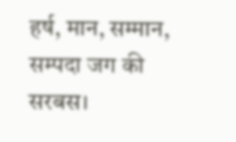हर्ष, मान, सम्मान, सम्पदा जग की सरबस।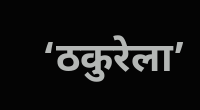‘ठकुरेला’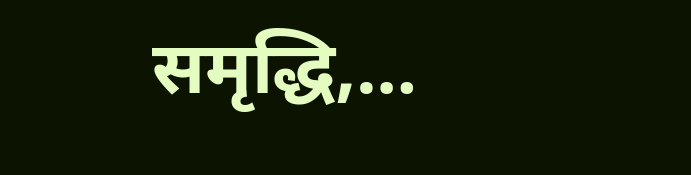समृद्धि,…